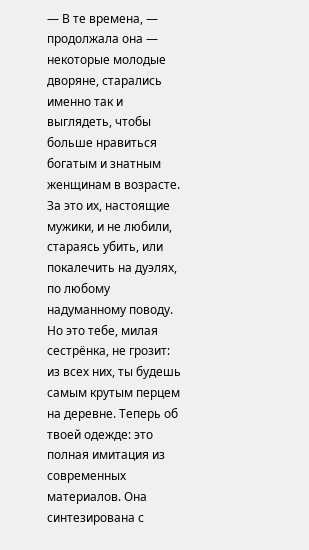— В те времена, — продолжала она — некоторые молодые дворяне, старались именно так и выглядеть, чтобы больше нравиться богатым и знатным женщинам в возрасте. За это их, настоящие мужики, и не любили, стараясь убить, или покалечить на дуэлях, по любому надуманному поводу. Но это тебе, милая сестрёнка, не грозит: из всех них, ты будешь самым крутым перцем на деревне. Теперь об твоей одежде: это полная имитация из современных материалов. Она синтезирована с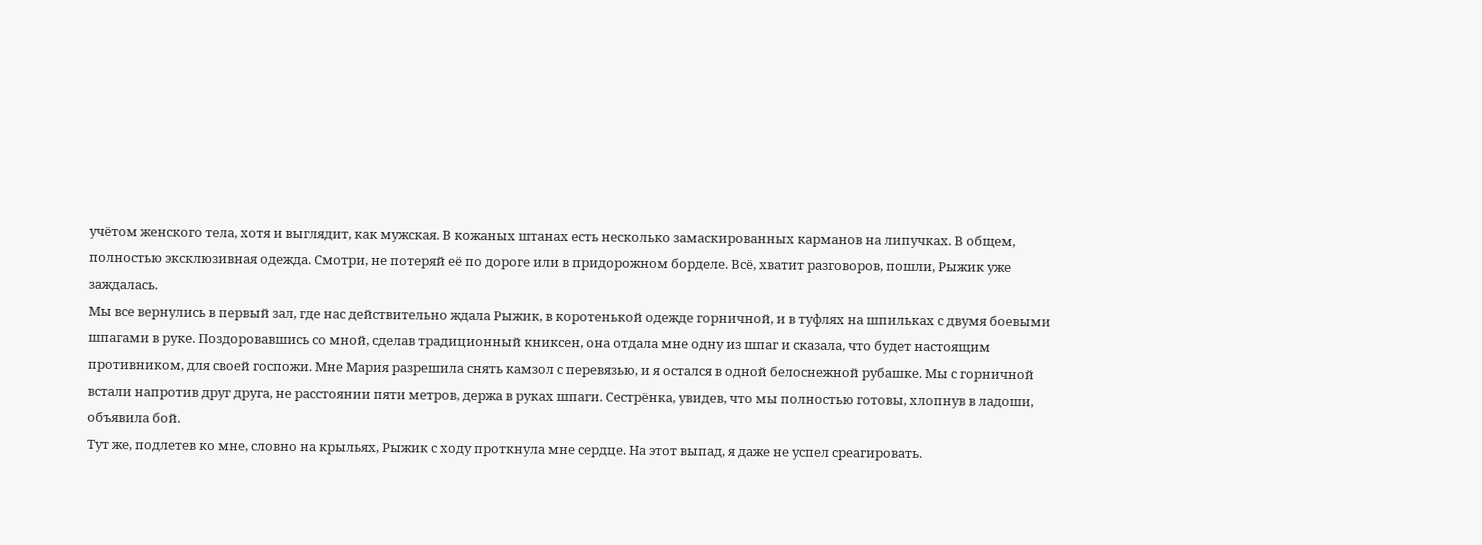учётом женского тела, хотя и выглядит, как мужская. В кожаных штанах есть несколько замаскированных карманов на липучках. В общем, полностью эксклюзивная одежда. Смотри, не потеряй её по дороге или в придорожном борделе. Всё, хватит разговоров, пошли, Рыжик уже заждалась.
Мы все вернулись в первый зал, где нас действительно ждала Рыжик, в коротенькой одежде горничной, и в туфлях на шпильках с двумя боевыми шпагами в руке. Поздоровавшись со мной, сделав традиционный книксен, она отдала мне одну из шпаг и сказала, что будет настоящим противником, для своей госпожи. Мне Мария разрешила снять камзол с перевязью, и я остался в одной белоснежной рубашке. Мы с горничной встали напротив друг друга, не расстоянии пяти метров, держа в руках шпаги. Сестрёнка, увидев, что мы полностью готовы, хлопнув в ладоши, объявила бой.
Тут же, подлетев ко мне, словно на крыльях, Рыжик с ходу проткнула мне сердце. На этот выпад, я даже не успел среагировать.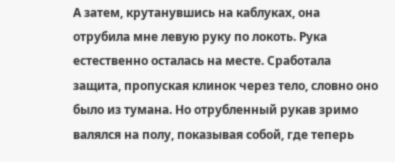А затем, крутанувшись на каблуках, она отрубила мне левую руку по локоть. Рука естественно осталась на месте. Сработала защита, пропуская клинок через тело, словно оно было из тумана. Но отрубленный рукав зримо валялся на полу, показывая собой, где теперь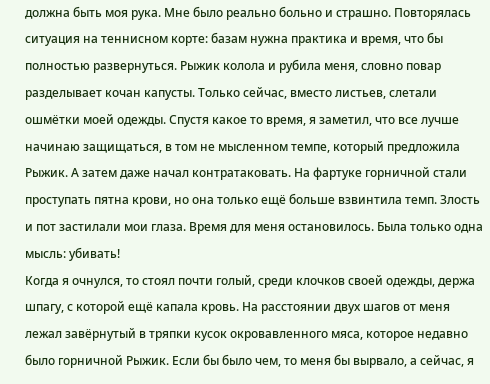должна быть моя рука. Мне было реально больно и страшно. Повторялась ситуация на теннисном корте: базам нужна практика и время, что бы полностью развернуться. Рыжик колола и рубила меня, словно повар разделывает кочан капусты. Только сейчас, вместо листьев, слетали ошмётки моей одежды. Спустя какое то время, я заметил, что все лучше начинаю защищаться, в том не мысленном темпе, который предложила Рыжик. А затем даже начал контратаковать. На фартуке горничной стали проступать пятна крови, но она только ещё больше взвинтила темп. Злость и пот застилали мои глаза. Время для меня остановилось. Была только одна мысль: убивать!
Когда я очнулся, то стоял почти голый, среди клочков своей одежды, держа шпагу, с которой ещё капала кровь. На расстоянии двух шагов от меня лежал завёрнутый в тряпки кусок окровавленного мяса, которое недавно было горничной Рыжик. Если бы было чем, то меня бы вырвало, а сейчас, я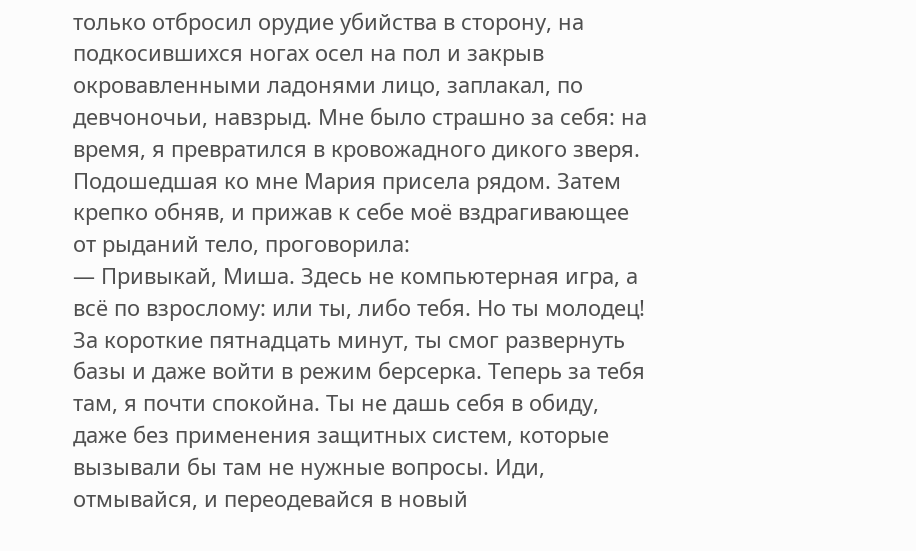только отбросил орудие убийства в сторону, на подкосившихся ногах осел на пол и закрыв окровавленными ладонями лицо, заплакал, по девчоночьи, навзрыд. Мне было страшно за себя: на время, я превратился в кровожадного дикого зверя. Подошедшая ко мне Мария присела рядом. Затем крепко обняв, и прижав к себе моё вздрагивающее от рыданий тело, проговорила:
— Привыкай, Миша. Здесь не компьютерная игра, а всё по взрослому: или ты, либо тебя. Но ты молодец! За короткие пятнадцать минут, ты смог развернуть базы и даже войти в режим берсерка. Теперь за тебя там, я почти спокойна. Ты не дашь себя в обиду, даже без применения защитных систем, которые вызывали бы там не нужные вопросы. Иди, отмывайся, и переодевайся в новый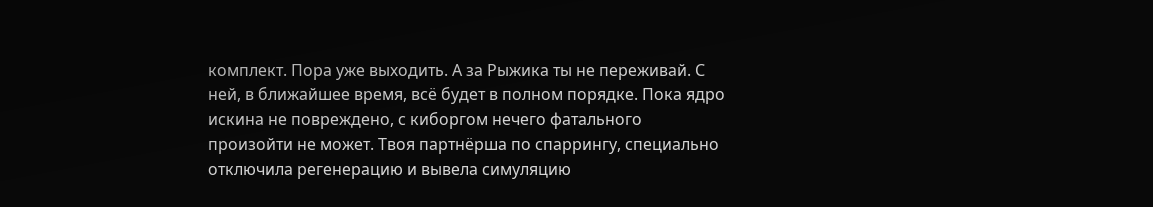комплект. Пора уже выходить. А за Рыжика ты не переживай. С ней, в ближайшее время, всё будет в полном порядке. Пока ядро искина не повреждено, с киборгом нечего фатального произойти не может. Твоя партнёрша по спаррингу, специально отключила регенерацию и вывела симуляцию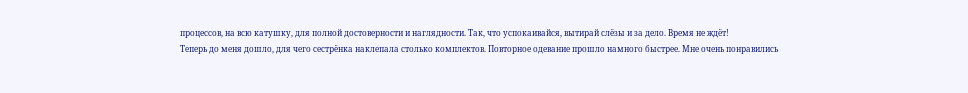процессов, на всю катушку, для полной достоверности и наглядности. Так, что успокаивайся, вытирай слёзы и за дело. Время не ждёт!
Теперь до меня дошло, для чего сестрёнка наклепала столько комплектов. Повторное одевание прошло намного быстрее. Мне очень понравились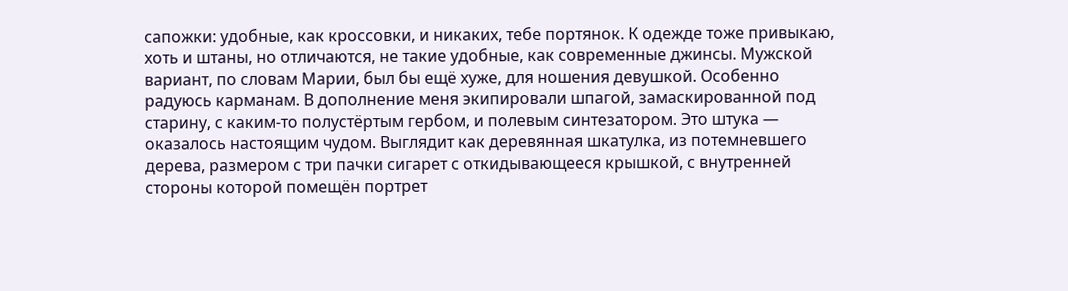сапожки: удобные, как кроссовки, и никаких, тебе портянок. К одежде тоже привыкаю, хоть и штаны, но отличаются, не такие удобные, как современные джинсы. Мужской вариант, по словам Марии, был бы ещё хуже, для ношения девушкой. Особенно радуюсь карманам. В дополнение меня экипировали шпагой, замаскированной под старину, с каким-то полустёртым гербом, и полевым синтезатором. Это штука — оказалось настоящим чудом. Выглядит как деревянная шкатулка, из потемневшего дерева, размером с три пачки сигарет с откидывающееся крышкой, с внутренней стороны которой помещён портрет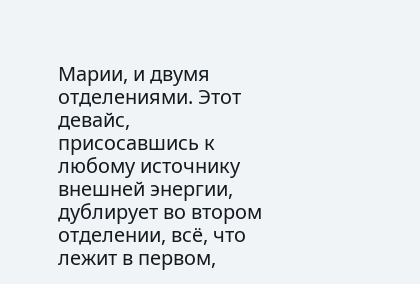Марии, и двумя отделениями. Этот девайс, присосавшись к любому источнику внешней энергии, дублирует во втором отделении, всё, что лежит в первом,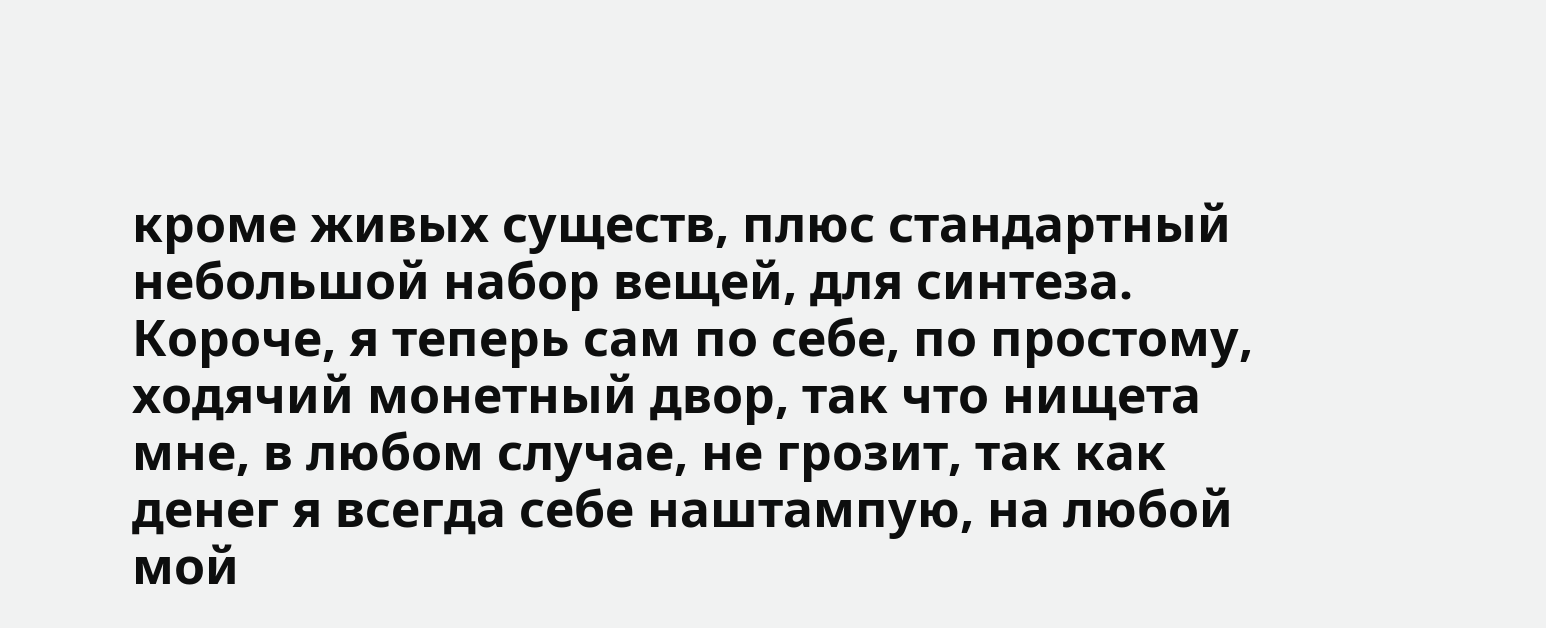кроме живых существ, плюс стандартный небольшой набор вещей, для синтеза. Короче, я теперь сам по себе, по простому, ходячий монетный двор, так что нищета мне, в любом случае, не грозит, так как денег я всегда себе наштампую, на любой мой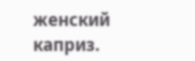женский каприз.